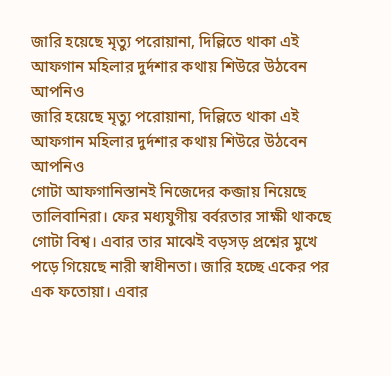জারি হয়েছে মৃত্যু পরোয়ানা, দিল্লিতে থাকা এই আফগান মহিলার দুর্দশার কথায় শিউরে উঠবেন আপনিও
জারি হয়েছে মৃত্যু পরোয়ানা, দিল্লিতে থাকা এই আফগান মহিলার দুর্দশার কথায় শিউরে উঠবেন আপনিও
গোটা আফগানিস্তানই নিজেদের কব্জায় নিয়েছে তালিবানিরা। ফের মধ্যযুগীয় বর্বরতার সাক্ষী থাকছে গোটা বিশ্ব। এবার তার মাঝেই বড়সড় প্রশ্নের মুখে পড়ে গিয়েছে নারী স্বাধীনতা। জারি হচ্ছে একের পর এক ফতোয়া। এবার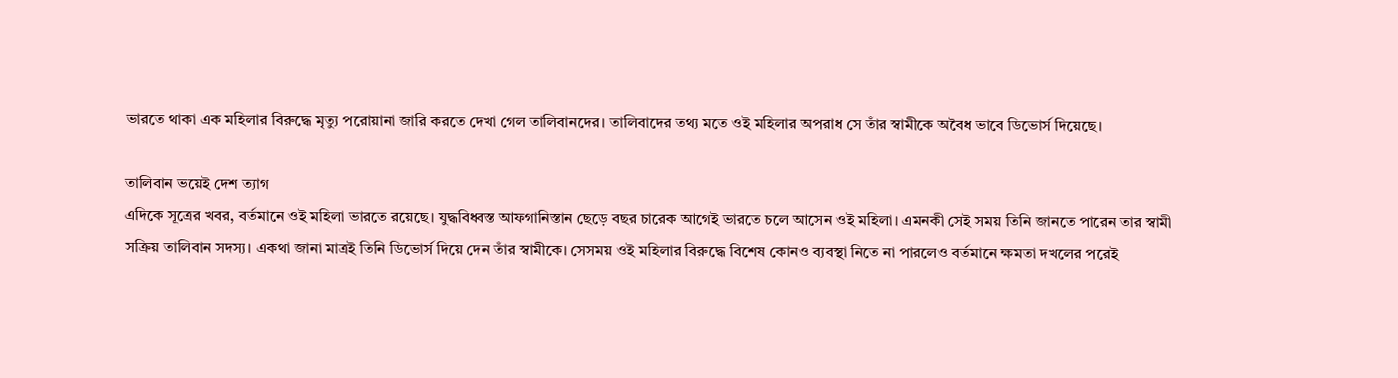ভারতে থাকা এক মহিলার বিরুদ্ধে মৃত্যু পরোয়ানা জারি করতে দেখা গেল তালিবানদের। তালিবাদের তথ্য মতে ওই মহিলার অপরাধ সে তাঁর স্বামীকে অবৈধ ভাবে ডিভোর্স দিয়েছে।

তালিবান ভয়েই দেশ ত্যাগ
এদিকে সূত্রের খবর, বর্তমানে ওই মহিলা ভারতে রয়েছে। যুদ্ধবিধ্বস্ত আফগানিস্তান ছেড়ে বছর চারেক আগেই ভারতে চলে আসেন ওই মহিলা। এমনকী সেই সময় তিনি জানতে পারেন তার স্বামী সক্রিয় তালিবান সদস্য। একথা জানা মাত্রই তিনি ডিভোর্স দিয়ে দেন তাঁর স্বামীকে। সেসময় ওই মহিলার বিরুদ্ধে বিশেষ কোনও ব্যবস্থা নিতে না পারলেও বর্তমানে ক্ষমতা দখলের পরেই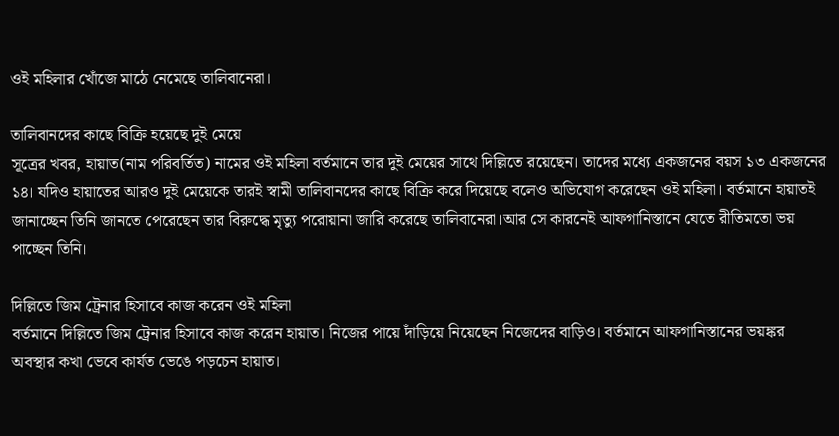ওই মহিলার খোঁজে মাঠে নেমেছে তালিবানেরা।

তালিবানদের কাছে বিক্রি হয়েছে দুই মেয়ে
সূত্রের খবর, হায়াত(নাম পরিবর্তিত) নামের ওই মহিলা বর্তমানে তার দুই মেয়ের সাথে দিল্লিতে রয়েছেন। তাদের মধ্যে একজনের বয়স ১৩ একজনের ১৪। যদিও হায়াতের আরও দুই মেয়েকে তারই স্বামী তালিবানদের কাছে বিক্রি করে দিয়েছে বলেও অভিযোগ করেছেন ওই মহিলা। বর্তমানে হায়াতই জানাচ্ছেন তিনি জানতে পেরেছেন তার বিরুদ্ধে মৃত্যু পরোয়ানা জারি করেছে তালিবানেরা।আর সে কারনেই আফগানিস্তানে যেতে রীতিমতো ভয় পাচ্ছেন তিনি।

দিল্লিতে জিম ট্রেনার হিসাবে কাজ করেন ওই মহিলা
বর্তমানে দিল্লিতে জিম ট্রেনার হিসাবে কাজ করেন হায়াত। নিজের পায়ে দাঁড়িয়ে নিয়েছেন নিজেদের বাড়িও। বর্তমানে আফগানিস্তানের ভয়ঙ্কর অবস্থার কখা ভেবে কার্যত ভেঙে পড়চেন হায়াত।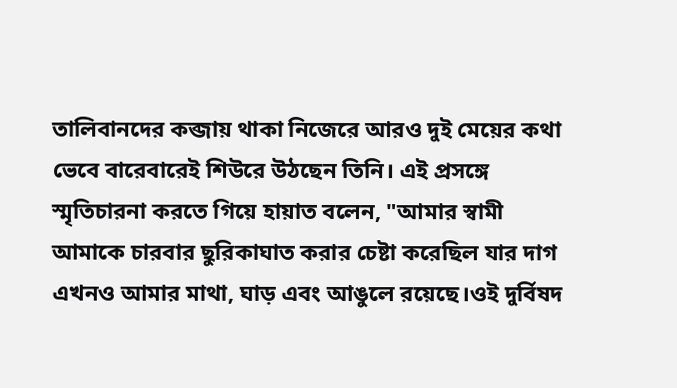তালিবানদের কব্জায় থাকা নিজেরে আরও দুই মেয়ের কথা ভেবে বারেবারেই শিউরে উঠছেন তিনি। এই প্রসঙ্গে স্মৃতিচারনা করতে গিয়ে হায়াত বলেন, "আমার স্বামী আমাকে চারবার ছুরিকাঘাত করার চেষ্টা করেছিল যার দাগ এখনও আমার মাথা, ঘাড় এবং আঙুলে রয়েছে।ওই দুর্বিষদ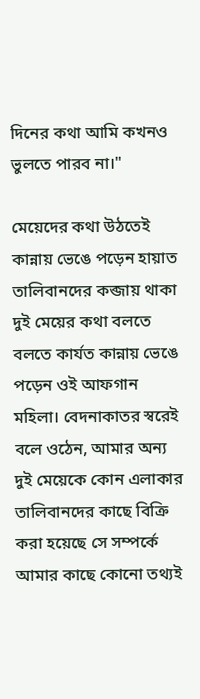দিনের কথা আমি কখনও ভুলতে পারব না।"

মেয়েদের কথা উঠতেই কান্নায় ভেঙে পড়েন হায়াত
তালিবানদের কব্জায় থাকা দুই মেয়ের কথা বলতে বলতে কার্যত কান্নায় ভেঙে পড়েন ওই আফগান মহিলা। বেদনাকাতর স্বরেই বলে ওঠেন, আমার অন্য দুই মেয়েকে কোন এলাকার তালিবানদের কাছে বিক্রি করা হয়েছে সে সম্পর্কে আমার কাছে কোনো তথ্যই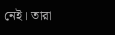নেই। তারা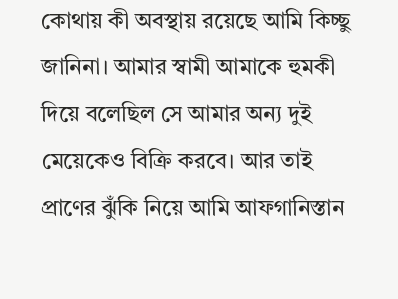কোথায় কী অবস্থায় রয়েছে আমি কিচ্ছু জানিনা। আমার স্বামী আমাকে হুমকী দিয়ে বলেছিল সে আমার অন্য দুই মেয়েকেও বিক্রি করবে। আর তাই প্রাণের ঝুঁকি নিয়ে আমি আফগানিস্তান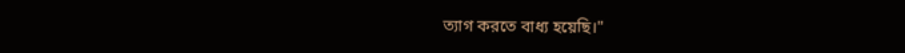ত্যাগ করতে বাধ্য হয়েছি।"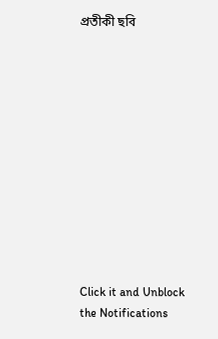প্রতীকী ছবি












Click it and Unblock the Notifications